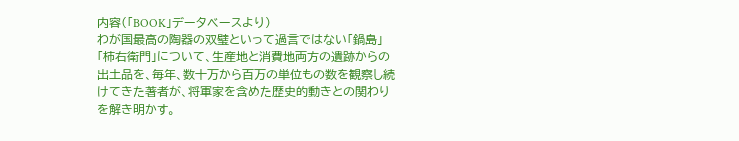内容(「BOOK」データベースより)
わが国最高の陶器の双璧といって過言ではない「鍋島」「柿右衛門」について、生産地と消費地両方の遺跡からの出土品を、毎年、数十万から百万の単位もの数を観察し続けてきた著者が、将軍家を含めた歴史的動きとの関わりを解き明かす。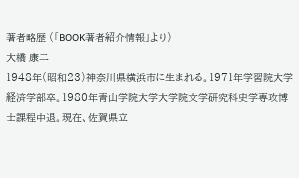著者略歴 (「BOOK著者紹介情報」より)
大橋 康二
1948年(昭和23)神奈川県横浜市に生まれる。1971年学習院大学経済学部卒。1980年青山学院大学大学院文学研究科史学専攻博士課程中退。現在、佐賀県立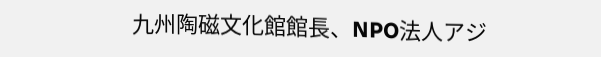九州陶磁文化館館長、NPO法人アジ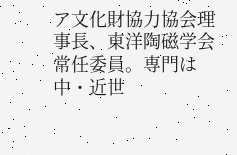ア文化財協力協会理事長、東洋陶磁学会常任委員。専門は中・近世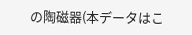の陶磁器(本データはこ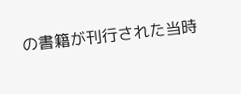の書籍が刊行された当時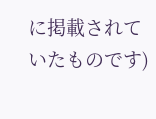に掲載されていたものです)